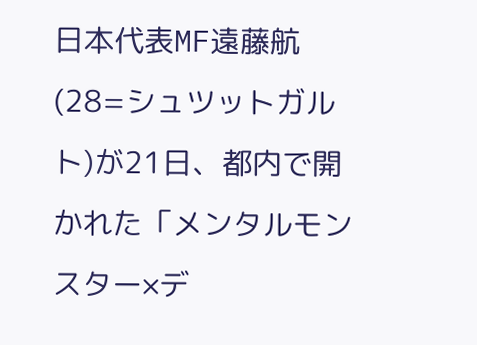日本代表MF遠藤航(28=シュツットガルト)が21日、都内で開かれた「メンタルモンスター×デ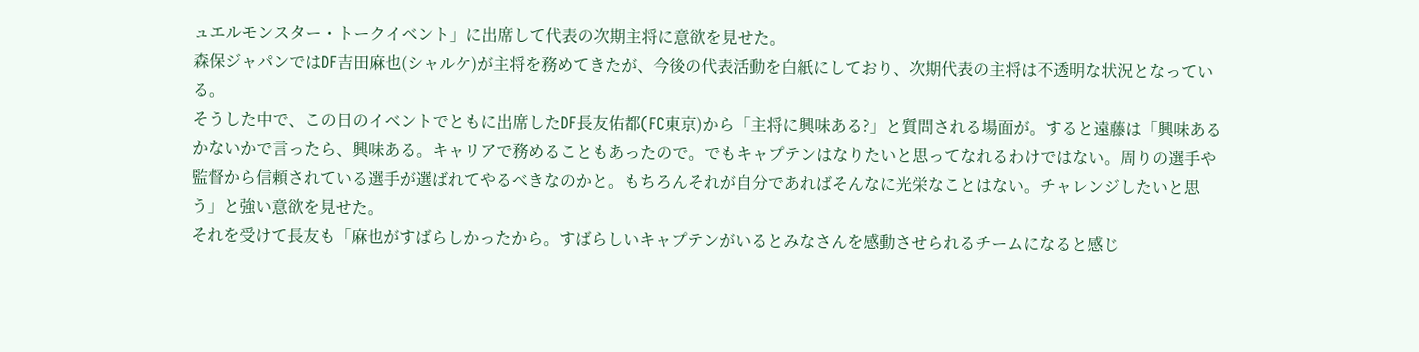ュエルモンスター・トークイベント」に出席して代表の次期主将に意欲を見せた。
森保ジャパンではDF吉田麻也(シャルケ)が主将を務めてきたが、今後の代表活動を白紙にしており、次期代表の主将は不透明な状況となっている。
そうした中で、この日のイベントでともに出席したDF長友佑都(FC東京)から「主将に興味ある?」と質問される場面が。すると遠藤は「興味あるかないかで言ったら、興味ある。キャリアで務めることもあったので。でもキャプテンはなりたいと思ってなれるわけではない。周りの選手や監督から信頼されている選手が選ばれてやるべきなのかと。もちろんそれが自分であればそんなに光栄なことはない。チャレンジしたいと思う」と強い意欲を見せた。
それを受けて長友も「麻也がすばらしかったから。すばらしいキャプテンがいるとみなさんを感動させられるチームになると感じ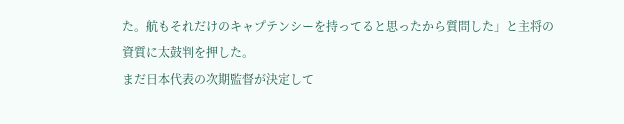た。航もそれだけのキャプテンシーを持ってると思ったから質問した」と主将の資質に太鼓判を押した。
まだ日本代表の次期監督が決定して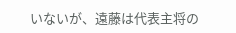いないが、遠藤は代表主将の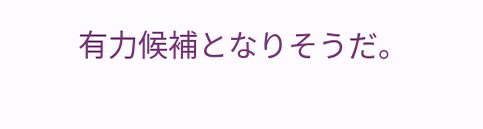有力候補となりそうだ。